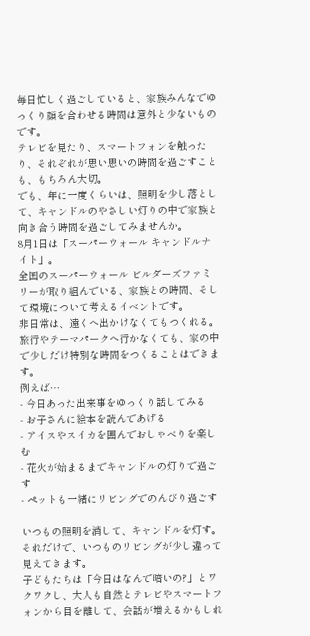毎日忙しく過ごしていると、家族みんなでゆっくり顔を合わせる時間は意外と少ないものです。
テレビを見たり、スマートフォンを触ったり、それぞれが思い思いの時間を過ごすことも、もちろん大切。
でも、年に一度くらいは、照明を少し落として、キャンドルのやさしい灯りの中で家族と向き合う時間を過ごしてみませんか。
8月1日は「スーパーウォール キャンドルナイト」。
全国のスーパーウォール ビルダーズファミリーが取り組んでいる、家族との時間、そして環境について考えるイベントです。
非日常は、遠くへ出かけなくてもつくれる。
旅行やテーマパークへ行かなくても、家の中で少しだけ特別な時間をつくることはできます。
例えば…
- 今日あった出来事をゆっくり話してみる
- お子さんに絵本を読んであげる
- アイスやスイカを囲んでおしゃべりを楽しむ
- 花火が始まるまでキャンドルの灯りで過ごす
- ペットも一緒にリビングでのんびり過ごす

いつもの照明を消して、キャンドルを灯す。
それだけで、いつものリビングが少し違って見えてきます。
子どもたちは「今日はなんで暗いの?」とワクワクし、大人も自然とテレビやスマートフォンから目を離して、会話が増えるかもしれ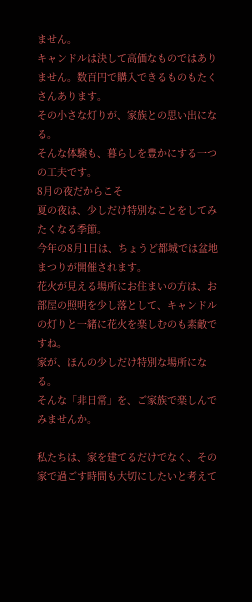ません。
キャンドルは決して高価なものではありません。数百円で購入できるものもたくさんあります。
その小さな灯りが、家族との思い出になる。
そんな体験も、暮らしを豊かにする一つの工夫です。
8月の夜だからこそ
夏の夜は、少しだけ特別なことをしてみたくなる季節。
今年の8月1日は、ちょうど都城では盆地まつりが開催されます。
花火が見える場所にお住まいの方は、お部屋の照明を少し落として、キャンドルの灯りと一緒に花火を楽しむのも素敵ですね。
家が、ほんの少しだけ特別な場所になる。
そんな「非日常」を、ご家族で楽しんでみませんか。

私たちは、家を建てるだけでなく、その家で過ごす時間も大切にしたいと考えて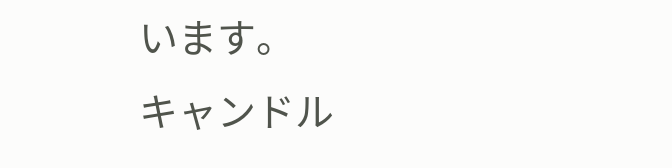います。
キャンドル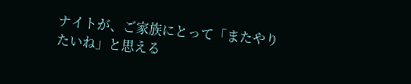ナイトが、ご家族にとって「またやりたいね」と思える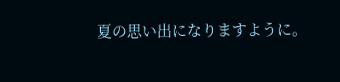夏の思い出になりますように。